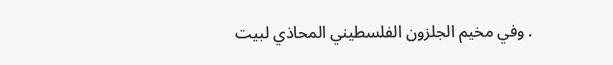. وفي مخيم الجلزون الفلسطيني المحاذي لبيت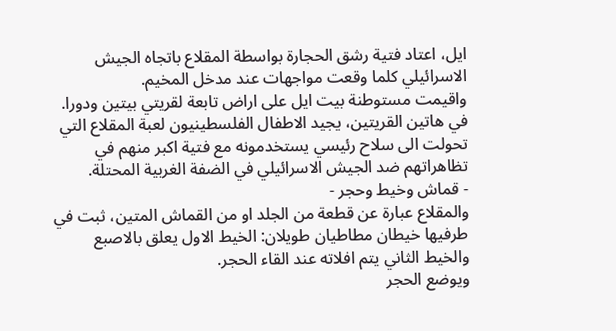ايل، اعتاد فتية رشق الحجارة بواسطة المقلاع باتجاه الجيش الاسرائيلي كلما وقعت مواجهات عند مدخل المخيم.
واقيمت مستوطنة بيت ايل على اراض تابعة لقريتي بيتين ودورا. في هاتين القريتين، يجيد الاطفال الفلسطينيون لعبة المقلاع التي تحولت الى سلاح رئيسي يستخدمونه مع فتية اكبر منهم في تظاهراتهم ضد الجيش الاسرائيلي في الضفة الغربية المحتلة.
- قماش وخيط وحجر -
والمقلاع عبارة عن قطعة من الجلد او من القماش المتين، ثبت في طرفيها خيطان مطاطيان طويلان: الخيط الاول يعلق بالاصبع والخيط الثاني يتم افلاته عند القاء الحجر.
ويوضع الحجر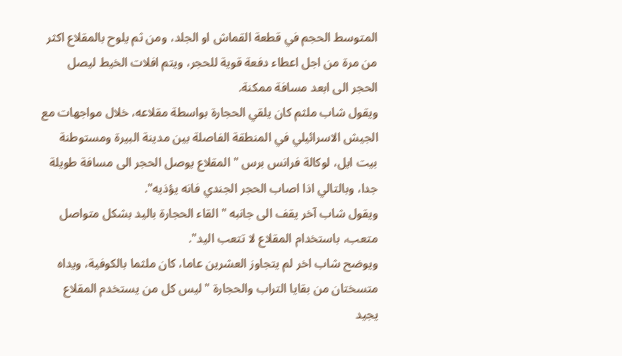المتوسط الحجم في قطعة القماش او الجلد، ومن ثم يلوح بالمقلاع اكثر من مرة من اجل اعطاء دفعة قوية للحجر، ويتم افلات الخيط ليصل الحجر الى ابعد مسافة ممكنة.
ويقول شاب ملثم كان يلقي الحجارة بواسطة مقلاعه، خلال مواجهات مع الجيش الاسرائيلي في المنطقة الفاصلة بين مدينة البيرة ومستوطنة بيت ايل، لوكالة فرانس برس "المقلاع يوصل الحجر الى مسافة طويلة جدا، وبالتالي اذا اصاب الحجر الجندي فانه يؤذيه".
ويقول شاب آخر يقف الى جانبه "القاء الحجارة باليد بشكل متواصل متعب، باستخدام المقلاع لا تتعب اليد".
ويوضح شاب اخر لم يتجاوز العشرين عاما، كان ملثما بالكوفية، ويداه متسختان من بقايا التراب والحجارة "ليس كل من يستخدم المقلاع يجيد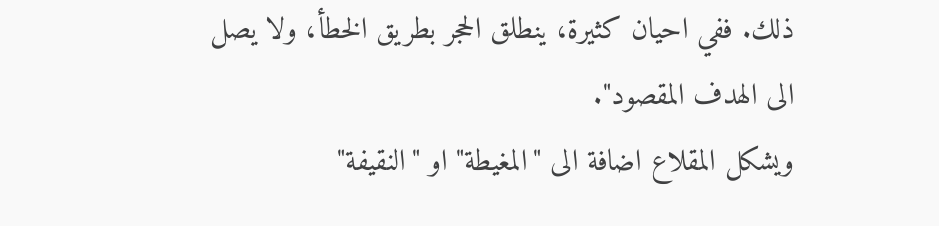ذلك. ففي احيان كثيرة، ينطلق الحجر بطريق الخطأ، ولا يصل الى الهدف المقصود".
ويشكل المقلاع اضافة الى "المغيطة" او "النقيفة"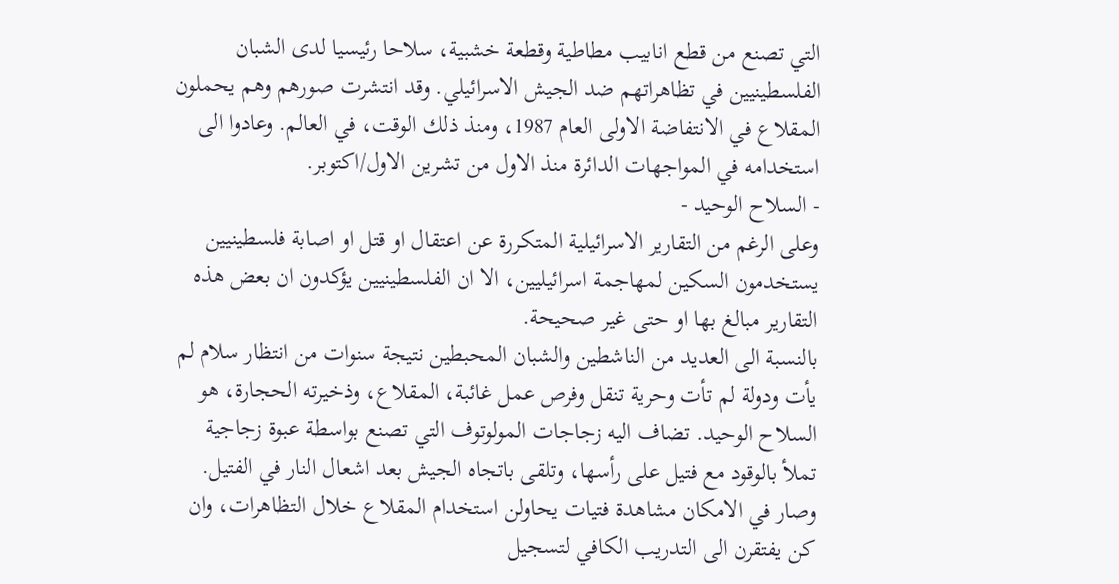التي تصنع من قطع انابيب مطاطية وقطعة خشبية، سلاحا رئيسيا لدى الشبان الفلسطينيين في تظاهراتهم ضد الجيش الاسرائيلي. وقد انتشرت صورهم وهم يحملون المقلاع في الانتفاضة الاولى العام 1987، ومنذ ذلك الوقت، في العالم. وعادوا الى استخدامه في المواجهات الدائرة منذ الاول من تشرين الاول/اكتوبر.
- السلاح الوحيد -
وعلى الرغم من التقارير الاسرائيلية المتكررة عن اعتقال او قتل او اصابة فلسطينيين يستخدمون السكين لمهاجمة اسرائيليين، الا ان الفلسطينيين يؤكدون ان بعض هذه التقارير مبالغ بها او حتى غير صحيحة.
بالنسبة الى العديد من الناشطين والشبان المحبطين نتيجة سنوات من انتظار سلام لم يأت ودولة لم تأت وحرية تنقل وفرص عمل غائبة، المقلاع، وذخيرته الحجارة، هو السلاح الوحيد. تضاف اليه زجاجات المولوتوف التي تصنع بواسطة عبوة زجاجية تملأ بالوقود مع فتيل على رأسها، وتلقى باتجاه الجيش بعد اشعال النار في الفتيل.
وصار في الامكان مشاهدة فتيات يحاولن استخدام المقلاع خلال التظاهرات، وان كن يفتقرن الى التدريب الكافي لتسجيل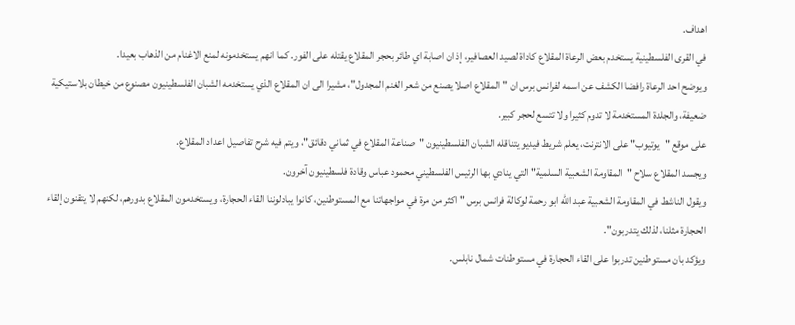اهداف.
في القرى الفلسطينية يستخدم بعض الرعاة المقلاع كاداة لصيد العصافير، إذ ان اصابة اي طائر بحجر المقلاع يقتله على الفور. كما انهم يستخدمونه لمنع الاغنام من الذهاب بعيدا.
ويوضح احد الرعاة رافضا الكشف عن اسمه لفرانس برس ان "المقلاع اصلا يصنع من شعر الغنم المجدول"، مشيرا الى ان المقلاع الذي يستخدمه الشبان الفلسطينيون مصنوع من خيطان بلاستيكية ضعيفة، والجلدة المستخدمة لا تدوم كثيرا ولا تتسع لحجر كبير.
على موقع "يوتيوب" على الانترنت، يعلم شريط فيديو يتناقله الشبان الفلسطينيون "صناعة المقلاع في ثماني دقائق"، ويتم فيه شرح تفاصيل اعداد المقلاع.
ويجسد المقلاع سلاح "المقاومة الشعبية السلمية" التي ينادي بها الرئيس الفلسطيني محمود عباس وقادة فلسطينيون آخرون.
ويقول الناشط في المقاومة الشعبية عبد الله ابو رحمة لوكالة فرانس برس " اكثر من مرة في مواجهاتنا مع المستوطنين، كانوا يبادلوننا القاء الحجارة، ويستخدمون المقلاع بدورهم، لكنهم لا يتقنون إلقاء الحجارة مثلنا، لذلك يتدربون".
ويؤكد بان مستوطنين تدربوا على القاء الحجارة في مستوطنات شمال نابلس.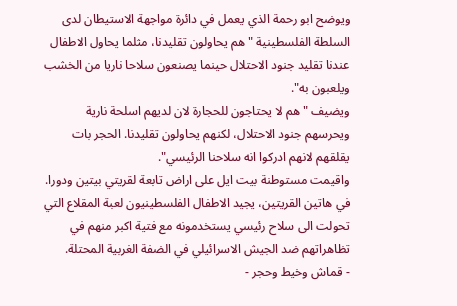ويوضح ابو رحمة الذي يعمل في دائرة مواجهة الاستيطان لدى السلطة الفلسطينية "هم يحاولون تقليدنا، مثلما يحاول الاطفال عندنا تقليد جنود الاحتلال حينما يصنعون سلاحا ناريا من الخشب ويلعبون به".
ويضيف "هم لا يحتاجون للحجارة لان لديهم اسلحة نارية ويحرسهم جنود الاحتلال، لكنهم يحاولون تقليدنا. الحجر بات يقلقهم لانهم ادركوا انه سلاحنا الرئيسي".
واقيمت مستوطنة بيت ايل على اراض تابعة لقريتي بيتين ودورا. في هاتين القريتين، يجيد الاطفال الفلسطينيون لعبة المقلاع التي تحولت الى سلاح رئيسي يستخدمونه مع فتية اكبر منهم في تظاهراتهم ضد الجيش الاسرائيلي في الضفة الغربية المحتلة.
- قماش وخيط وحجر -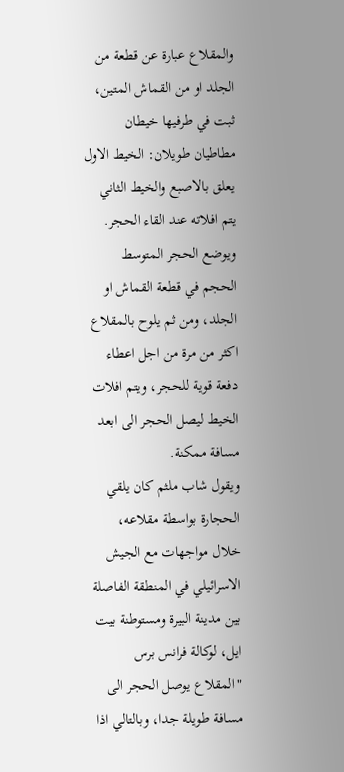والمقلاع عبارة عن قطعة من الجلد او من القماش المتين، ثبت في طرفيها خيطان مطاطيان طويلان: الخيط الاول يعلق بالاصبع والخيط الثاني يتم افلاته عند القاء الحجر.
ويوضع الحجر المتوسط الحجم في قطعة القماش او الجلد، ومن ثم يلوح بالمقلاع اكثر من مرة من اجل اعطاء دفعة قوية للحجر، ويتم افلات الخيط ليصل الحجر الى ابعد مسافة ممكنة.
ويقول شاب ملثم كان يلقي الحجارة بواسطة مقلاعه، خلال مواجهات مع الجيش الاسرائيلي في المنطقة الفاصلة بين مدينة البيرة ومستوطنة بيت ايل، لوكالة فرانس برس "المقلاع يوصل الحجر الى مسافة طويلة جدا، وبالتالي اذا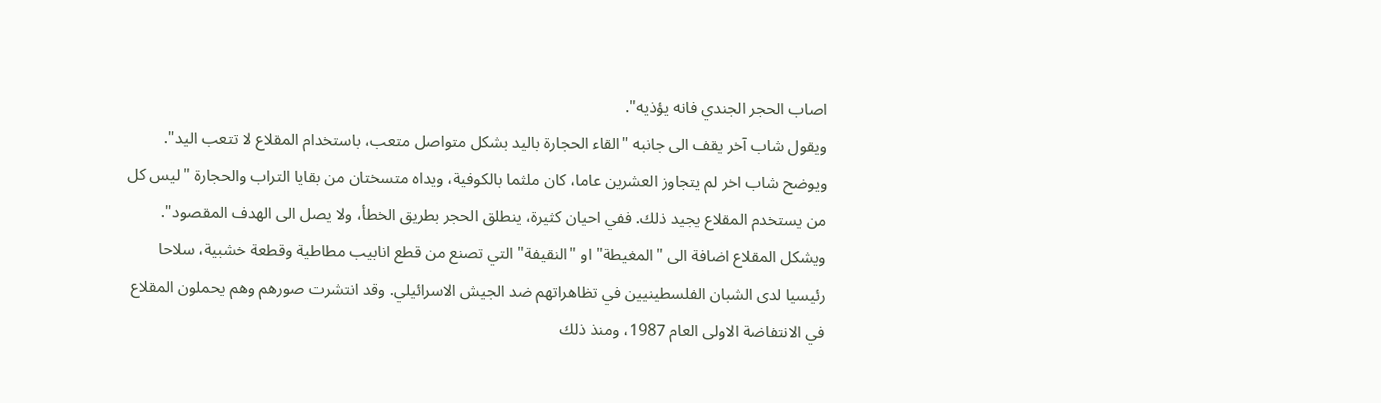اصاب الحجر الجندي فانه يؤذيه".
ويقول شاب آخر يقف الى جانبه "القاء الحجارة باليد بشكل متواصل متعب، باستخدام المقلاع لا تتعب اليد".
ويوضح شاب اخر لم يتجاوز العشرين عاما، كان ملثما بالكوفية، ويداه متسختان من بقايا التراب والحجارة "ليس كل من يستخدم المقلاع يجيد ذلك. ففي احيان كثيرة، ينطلق الحجر بطريق الخطأ، ولا يصل الى الهدف المقصود".
ويشكل المقلاع اضافة الى "المغيطة" او "النقيفة" التي تصنع من قطع انابيب مطاطية وقطعة خشبية، سلاحا رئيسيا لدى الشبان الفلسطينيين في تظاهراتهم ضد الجيش الاسرائيلي. وقد انتشرت صورهم وهم يحملون المقلاع في الانتفاضة الاولى العام 1987، ومنذ ذلك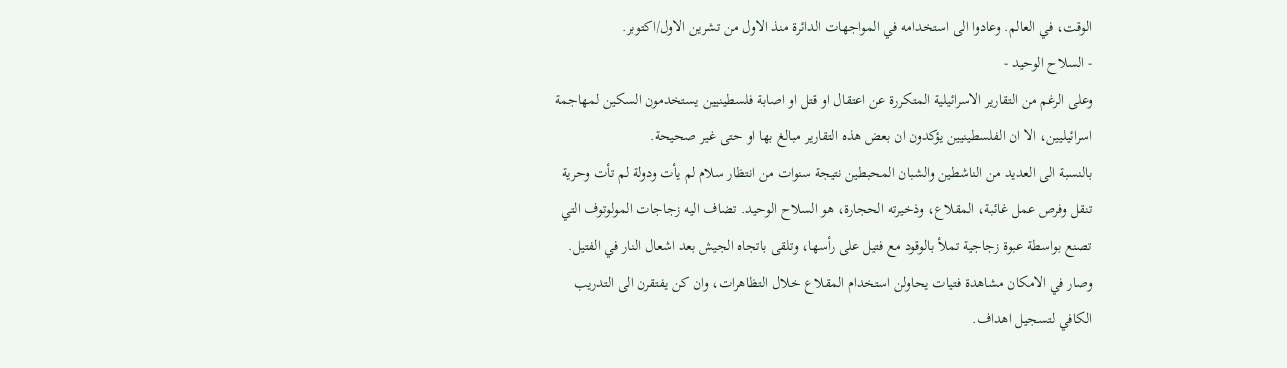الوقت، في العالم. وعادوا الى استخدامه في المواجهات الدائرة منذ الاول من تشرين الاول/اكتوبر.
- السلاح الوحيد -
وعلى الرغم من التقارير الاسرائيلية المتكررة عن اعتقال او قتل او اصابة فلسطينيين يستخدمون السكين لمهاجمة اسرائيليين، الا ان الفلسطينيين يؤكدون ان بعض هذه التقارير مبالغ بها او حتى غير صحيحة.
بالنسبة الى العديد من الناشطين والشبان المحبطين نتيجة سنوات من انتظار سلام لم يأت ودولة لم تأت وحرية تنقل وفرص عمل غائبة، المقلاع، وذخيرته الحجارة، هو السلاح الوحيد. تضاف اليه زجاجات المولوتوف التي تصنع بواسطة عبوة زجاجية تملأ بالوقود مع فتيل على رأسها، وتلقى باتجاه الجيش بعد اشعال النار في الفتيل.
وصار في الامكان مشاهدة فتيات يحاولن استخدام المقلاع خلال التظاهرات، وان كن يفتقرن الى التدريب الكافي لتسجيل اهداف.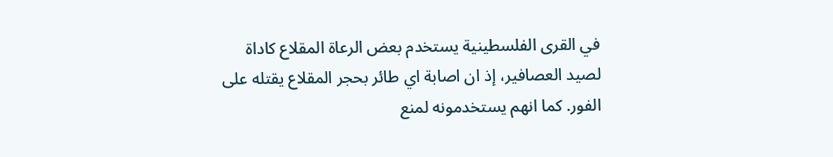في القرى الفلسطينية يستخدم بعض الرعاة المقلاع كاداة لصيد العصافير، إذ ان اصابة اي طائر بحجر المقلاع يقتله على الفور. كما انهم يستخدمونه لمنع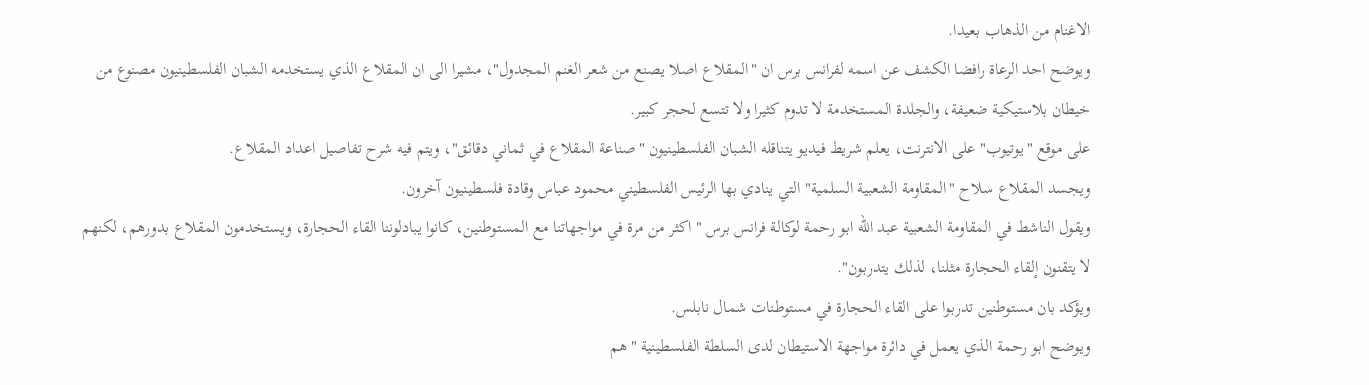الاغنام من الذهاب بعيدا.
ويوضح احد الرعاة رافضا الكشف عن اسمه لفرانس برس ان "المقلاع اصلا يصنع من شعر الغنم المجدول"، مشيرا الى ان المقلاع الذي يستخدمه الشبان الفلسطينيون مصنوع من خيطان بلاستيكية ضعيفة، والجلدة المستخدمة لا تدوم كثيرا ولا تتسع لحجر كبير.
على موقع "يوتيوب" على الانترنت، يعلم شريط فيديو يتناقله الشبان الفلسطينيون "صناعة المقلاع في ثماني دقائق"، ويتم فيه شرح تفاصيل اعداد المقلاع.
ويجسد المقلاع سلاح "المقاومة الشعبية السلمية" التي ينادي بها الرئيس الفلسطيني محمود عباس وقادة فلسطينيون آخرون.
ويقول الناشط في المقاومة الشعبية عبد الله ابو رحمة لوكالة فرانس برس " اكثر من مرة في مواجهاتنا مع المستوطنين، كانوا يبادلوننا القاء الحجارة، ويستخدمون المقلاع بدورهم، لكنهم لا يتقنون إلقاء الحجارة مثلنا، لذلك يتدربون".
ويؤكد بان مستوطنين تدربوا على القاء الحجارة في مستوطنات شمال نابلس.
ويوضح ابو رحمة الذي يعمل في دائرة مواجهة الاستيطان لدى السلطة الفلسطينية "هم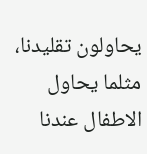يحاولون تقليدنا، مثلما يحاول الاطفال عندنا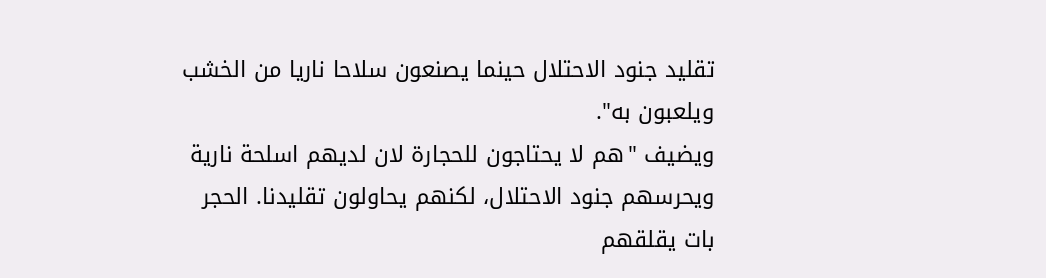تقليد جنود الاحتلال حينما يصنعون سلاحا ناريا من الخشب ويلعبون به".
ويضيف "هم لا يحتاجون للحجارة لان لديهم اسلحة نارية ويحرسهم جنود الاحتلال، لكنهم يحاولون تقليدنا. الحجر بات يقلقهم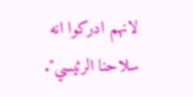لانهم ادركوا انه سلاحنا الرئيسي".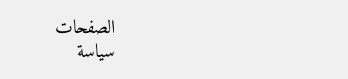الصفحات
سياسة